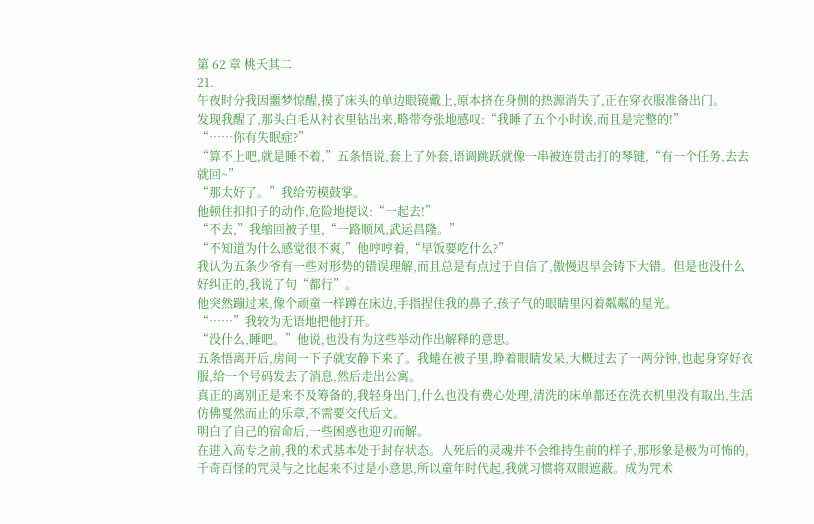第 62 章 桃夭其二
21.
午夜时分我因噩梦惊醒,摸了床头的单边眼镜戴上,原本挤在身侧的热源消失了,正在穿衣服准备出门。
发现我醒了,那头白毛从衬衣里钻出来,略带夸张地感叹:“我睡了五个小时诶,而且是完整的!”
“……你有失眠症?”
“算不上吧,就是睡不着,”五条悟说,套上了外套,语调跳跃就像一串被连贯击打的琴键,“有一个任务,去去就回~”
“那太好了。”我给劳模鼓掌。
他顿住扣扣子的动作,危险地提议:“一起去!”
“不去,”我缩回被子里,“一路顺风,武运昌隆。”
“不知道为什么感觉很不爽,”他哼哼着,“早饭要吃什么?”
我认为五条少爷有一些对形势的错误理解,而且总是有点过于自信了,傲慢迟早会铸下大错。但是也没什么好纠正的,我说了句“都行”。
他突然蹦过来,像个顽童一样蹲在床边,手指捏住我的鼻子,孩子气的眼睛里闪着粼粼的星光。
“……”我较为无语地把他打开。
“没什么,睡吧。”他说,也没有为这些举动作出解释的意思。
五条悟离开后,房间一下子就安静下来了。我蜷在被子里,睁着眼睛发呆,大概过去了一两分钟,也起身穿好衣服,给一个号码发去了消息,然后走出公寓。
真正的离别正是来不及筹备的,我轻身出门,什么也没有费心处理,清洗的床单都还在洗衣机里没有取出,生活仿佛戛然而止的乐章,不需要交代后文。
明白了自己的宿命后,一些困惑也迎刃而解。
在进入高专之前,我的术式基本处于封存状态。人死后的灵魂并不会维持生前的样子,那形象是极为可怖的,千奇百怪的咒灵与之比起来不过是小意思,所以童年时代起,我就习惯将双眼遮蔽。成为咒术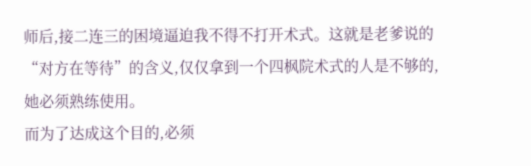师后,接二连三的困境逼迫我不得不打开术式。这就是老爹说的“对方在等待”的含义,仅仅拿到一个四枫院术式的人是不够的,她必须熟练使用。
而为了达成这个目的,必须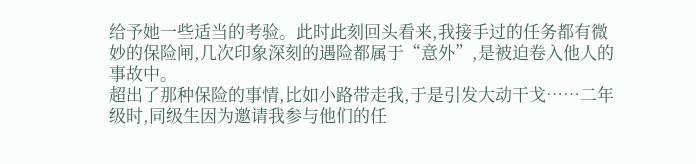给予她一些适当的考验。此时此刻回头看来,我接手过的任务都有微妙的保险闸,几次印象深刻的遇险都属于“意外”,是被迫卷入他人的事故中。
超出了那种保险的事情,比如小路带走我,于是引发大动干戈……二年级时,同级生因为邀请我参与他们的任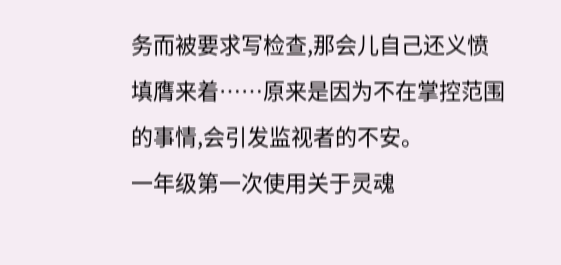务而被要求写检查,那会儿自己还义愤填膺来着……原来是因为不在掌控范围的事情,会引发监视者的不安。
一年级第一次使用关于灵魂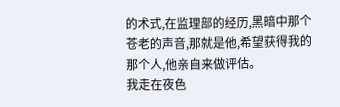的术式,在监理部的经历,黑暗中那个苍老的声音,那就是他,希望获得我的那个人,他亲自来做评估。
我走在夜色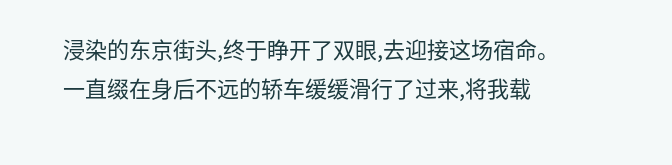浸染的东京街头,终于睁开了双眼,去迎接这场宿命。
一直缀在身后不远的轿车缓缓滑行了过来,将我载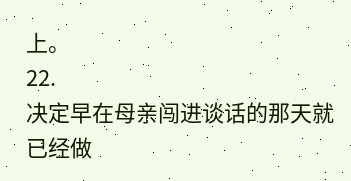上。
22.
决定早在母亲闯进谈话的那天就已经做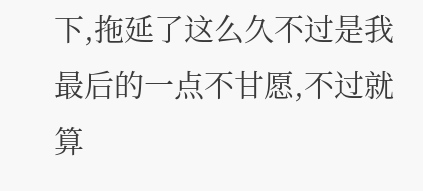下,拖延了这么久不过是我最后的一点不甘愿,不过就算